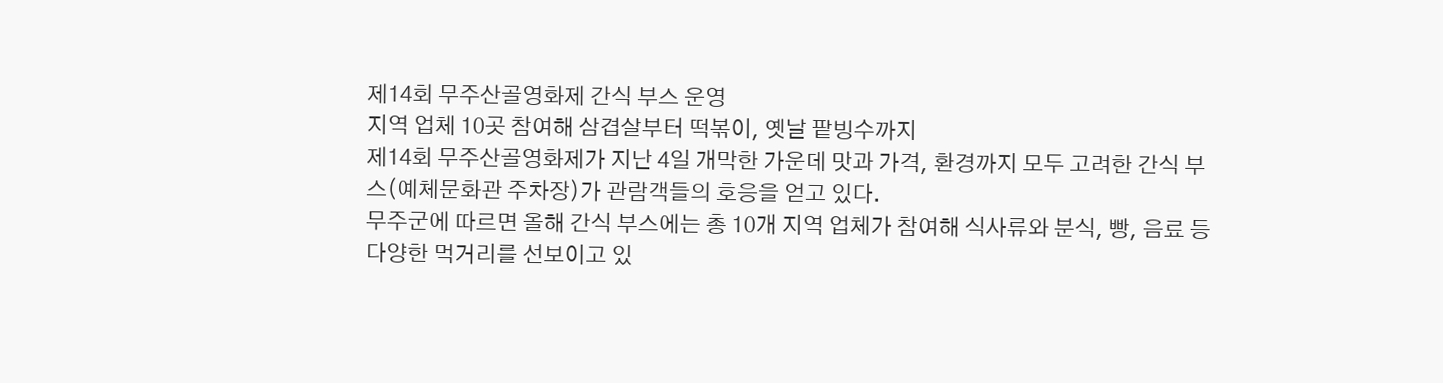제14회 무주산골영화제 간식 부스 운영
지역 업체 10곳 참여해 삼겹살부터 떡볶이, 옛날 팥빙수까지
제14회 무주산골영화제가 지난 4일 개막한 가운데 맛과 가격, 환경까지 모두 고려한 간식 부스(예체문화관 주차장)가 관람객들의 호응을 얻고 있다.
무주군에 따르면 올해 간식 부스에는 총 10개 지역 업체가 참여해 식사류와 분식, 빵, 음료 등 다양한 먹거리를 선보이고 있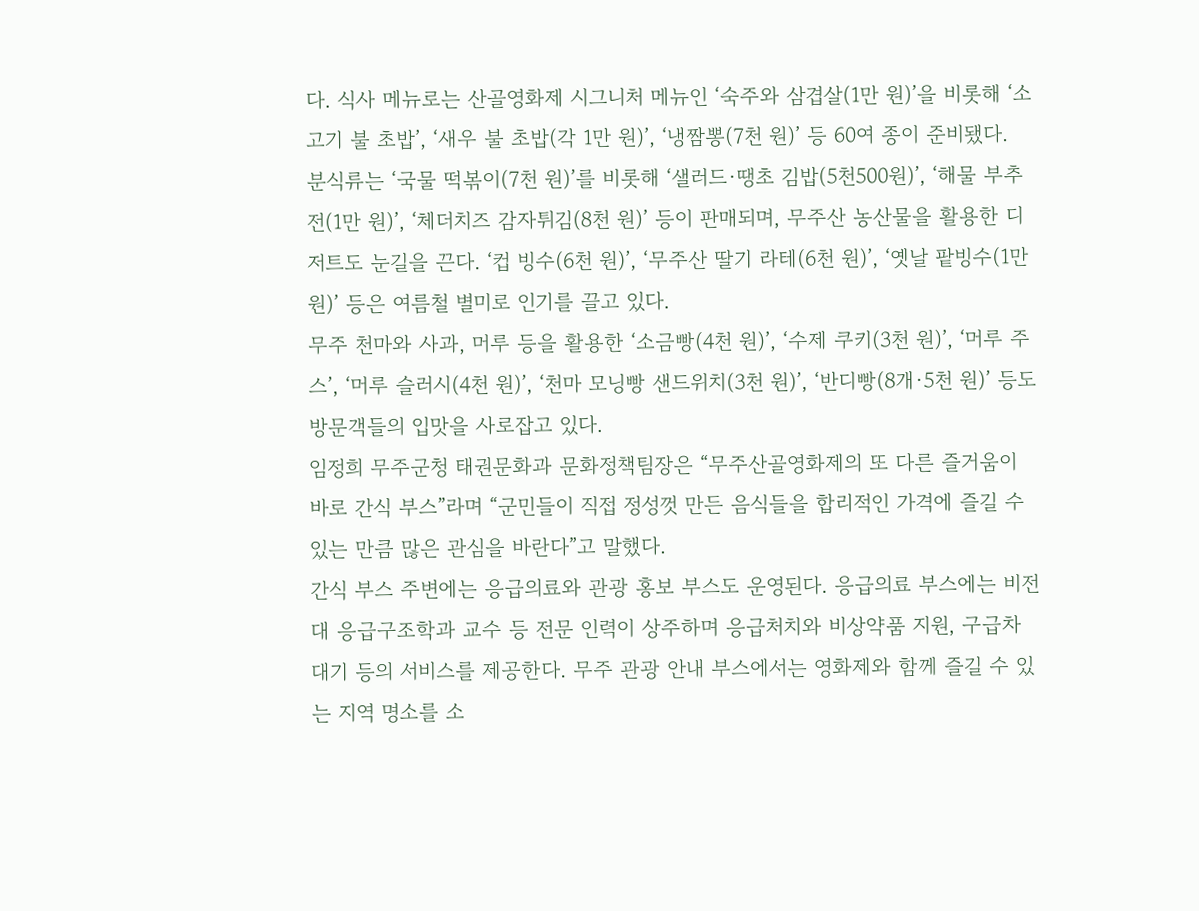다. 식사 메뉴로는 산골영화제 시그니처 메뉴인 ‘숙주와 삼겹살(1만 원)’을 비롯해 ‘소고기 불 초밥’, ‘새우 불 초밥(각 1만 원)’, ‘냉짬뽕(7천 원)’ 등 60여 종이 준비됐다.
분식류는 ‘국물 떡볶이(7천 원)’를 비롯해 ‘샐러드·땡초 김밥(5천500원)’, ‘해물 부추전(1만 원)’, ‘체더치즈 감자튀김(8천 원)’ 등이 판매되며, 무주산 농산물을 활용한 디저트도 눈길을 끈다. ‘컵 빙수(6천 원)’, ‘무주산 딸기 라테(6천 원)’, ‘옛날 팥빙수(1만 원)’ 등은 여름철 별미로 인기를 끌고 있다.
무주 천마와 사과, 머루 등을 활용한 ‘소금빵(4천 원)’, ‘수제 쿠키(3천 원)’, ‘머루 주스’, ‘머루 슬러시(4천 원)’, ‘천마 모닝빵 샌드위치(3천 원)’, ‘반디빵(8개·5천 원)’ 등도 방문객들의 입맛을 사로잡고 있다.
임정희 무주군청 태권문화과 문화정책팀장은 “무주산골영화제의 또 다른 즐거움이 바로 간식 부스”라며 “군민들이 직접 정성껏 만든 음식들을 합리적인 가격에 즐길 수 있는 만큼 많은 관심을 바란다”고 말했다.
간식 부스 주변에는 응급의료와 관광 홍보 부스도 운영된다. 응급의료 부스에는 비전대 응급구조학과 교수 등 전문 인력이 상주하며 응급처치와 비상약품 지원, 구급차 대기 등의 서비스를 제공한다. 무주 관광 안내 부스에서는 영화제와 함께 즐길 수 있는 지역 명소를 소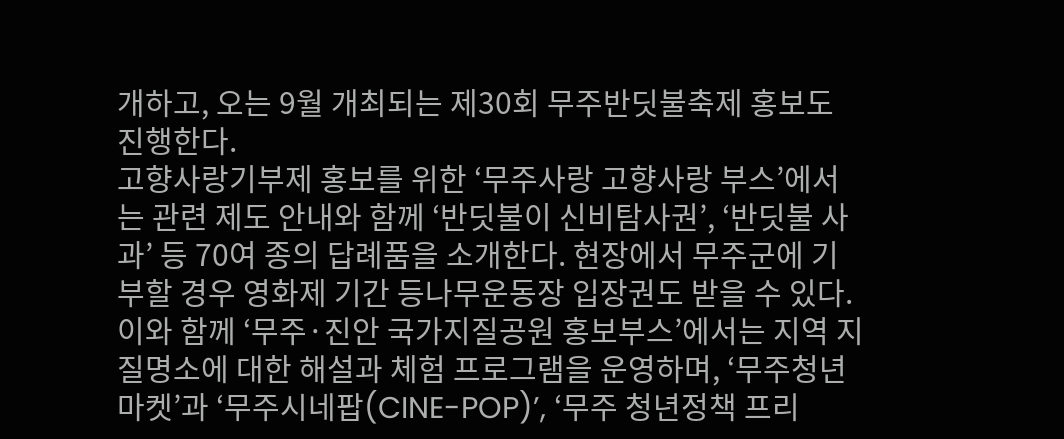개하고, 오는 9월 개최되는 제30회 무주반딧불축제 홍보도 진행한다.
고향사랑기부제 홍보를 위한 ‘무주사랑 고향사랑 부스’에서는 관련 제도 안내와 함께 ‘반딧불이 신비탐사권’, ‘반딧불 사과’ 등 70여 종의 답례품을 소개한다. 현장에서 무주군에 기부할 경우 영화제 기간 등나무운동장 입장권도 받을 수 있다.
이와 함께 ‘무주·진안 국가지질공원 홍보부스’에서는 지역 지질명소에 대한 해설과 체험 프로그램을 운영하며, ‘무주청년마켓’과 ‘무주시네팝(CINE-POP)’, ‘무주 청년정책 프리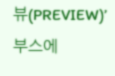뷰(PREVIEW)’ 부스에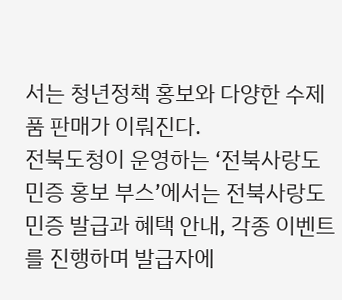서는 청년정책 홍보와 다양한 수제품 판매가 이뤄진다.
전북도청이 운영하는 ‘전북사랑도민증 홍보 부스’에서는 전북사랑도민증 발급과 혜택 안내, 각종 이벤트를 진행하며 발급자에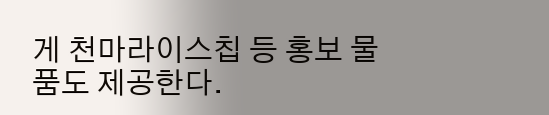게 천마라이스칩 등 홍보 물품도 제공한다.